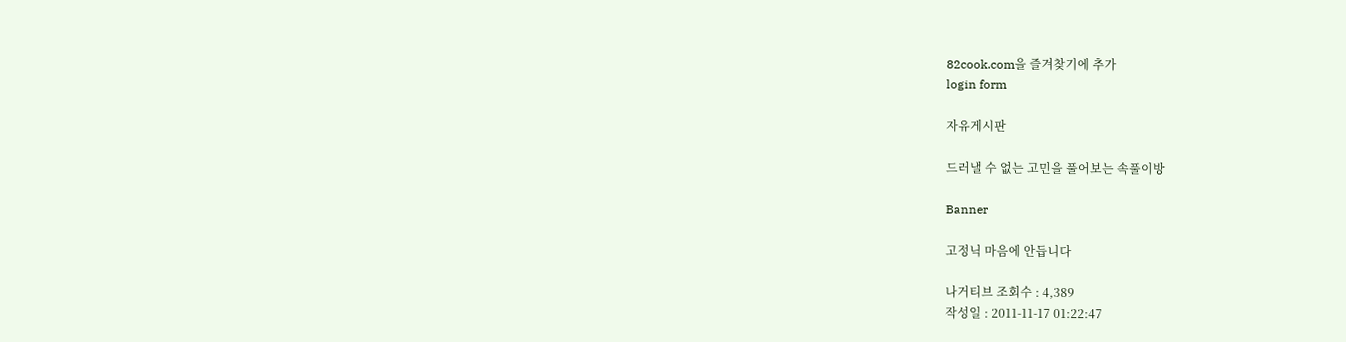82cook.com을 즐겨찾기에 추가
login form

자유게시판

드러낼 수 없는 고민을 풀어보는 속풀이방

Banner

고정닉 마음에 안듭니다

나거티브 조회수 : 4,389
작성일 : 2011-11-17 01:22:47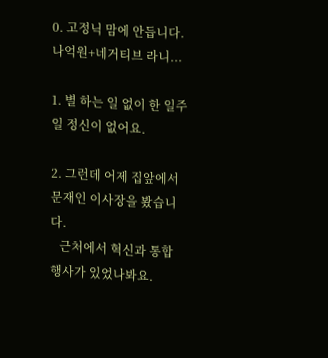0. 고정닉 맘에 안듭니다. 나억원+네거티브 라니...

1. 별 하는 일 없이 한 일주일 정신이 없어요.

2. 그런데 어제 집앞에서 문재인 이사장을 봤습니다.
   근처에서 혁신과 통합 행사가 있었나봐요.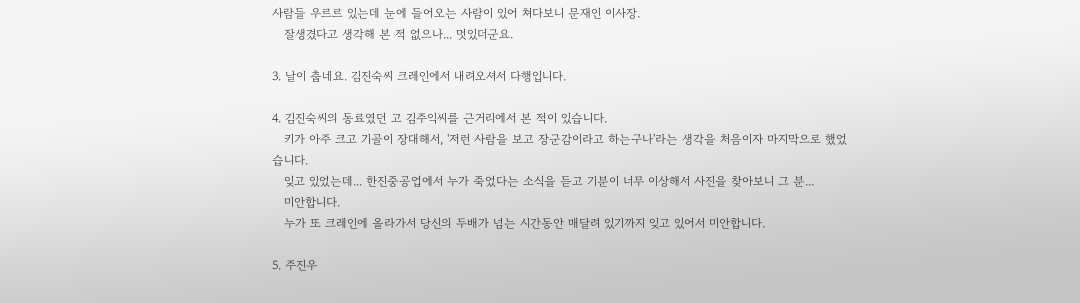사람들 우르르 있는데 눈에 들어오는 사람이 있어 쳐다보니 문재인 이사장.
   잘생겼다고 생각해 본 적 없으나... 멋있더군요.

3. 날이 춥네요. 김진숙씨 크레인에서 내려오셔서 다행입니다.

4. 김진숙씨의 동료였던 고 김주익씨를 근거리에서 본 적이 있습니다.
   키가 아주 크고 기골이 장대해서, '저런 사람을 보고 장군감이라고 하는구나'라는 생각을 처음이자 마지막으로 했었습니다.
   잊고 있었는데... 한진중공업에서 누가 죽었다는 소식을 듣고 기분이 너무 이상해서 사진을 찾아보니 그 분...
   미안합니다.
   누가 또 크레인에 올라가서 당신의 두배가 넘는 시간동안 매달려 있기까지 잊고 있어서 미안합니다.

5. 주진우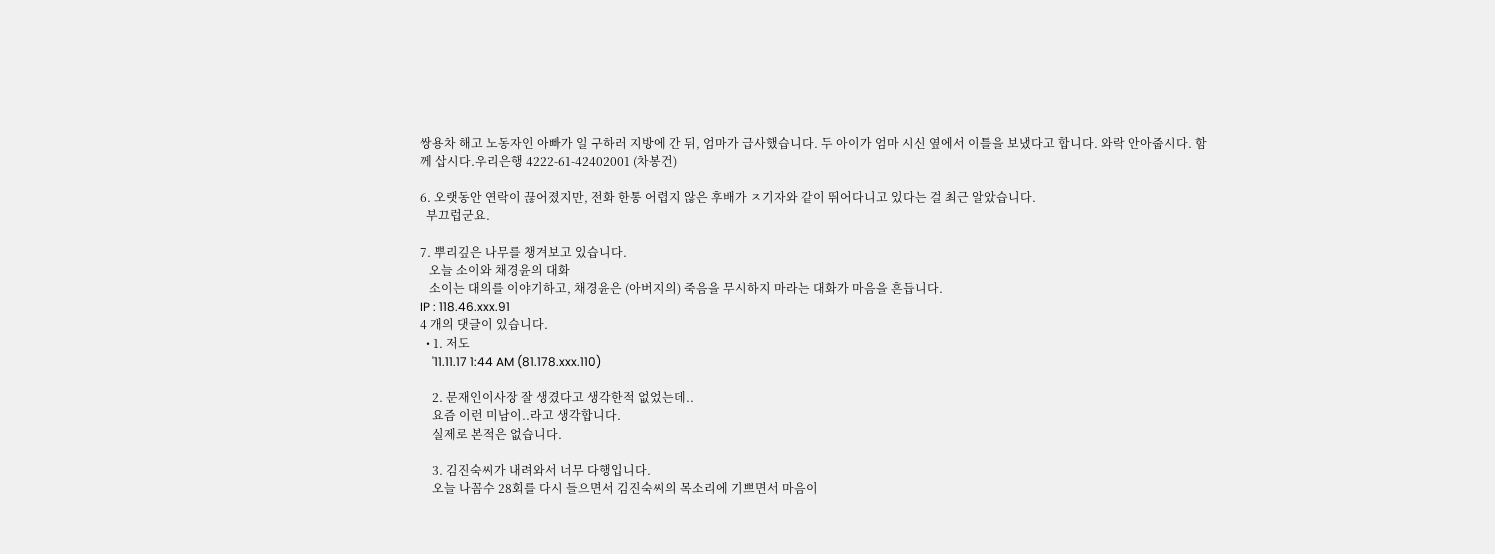쌍용차 해고 노동자인 아빠가 일 구하러 지방에 간 뒤, 엄마가 급사했습니다. 두 아이가 엄마 시신 옆에서 이틀을 보냈다고 합니다. 와락 안아줍시다. 함께 삽시다.우리은행 4222-61-42402001 (차봉건)

6. 오랫동안 연락이 끊어졌지만, 전화 한통 어렵지 않은 후배가 ㅈ기자와 같이 뛰어다니고 있다는 걸 최근 알았습니다.
  부끄럽군요.

7. 뿌리깊은 나무를 챙겨보고 있습니다.
   오늘 소이와 채경윤의 대화
   소이는 대의를 이야기하고, 채경윤은 (아버지의) 죽음을 무시하지 마라는 대화가 마음을 흔듭니다.
IP : 118.46.xxx.91
4 개의 댓글이 있습니다.
  • 1. 저도
    '11.11.17 1:44 AM (81.178.xxx.110)

    2. 문재인이사장 잘 생겼다고 생각한적 없었는데..
    요즘 이런 미남이..라고 생각합니다.
    실제로 본적은 없습니다.

    3. 김진숙씨가 내려와서 너무 다행입니다.
    오늘 나꼼수 28회를 다시 들으면서 김진숙씨의 목소리에 기쁘면서 마음이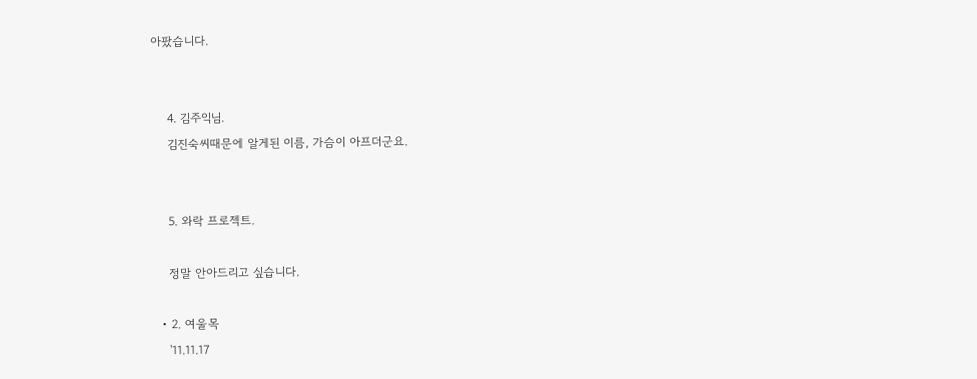아팠습니다.


    4. 김주익님.
    김진숙씨때문에 알게된 이름, 가슴이 아프더군요.


    5. 와락 프로젝트.

    정말 안아드리고 싶습니다.

  • 2. 여울목
    '11.11.17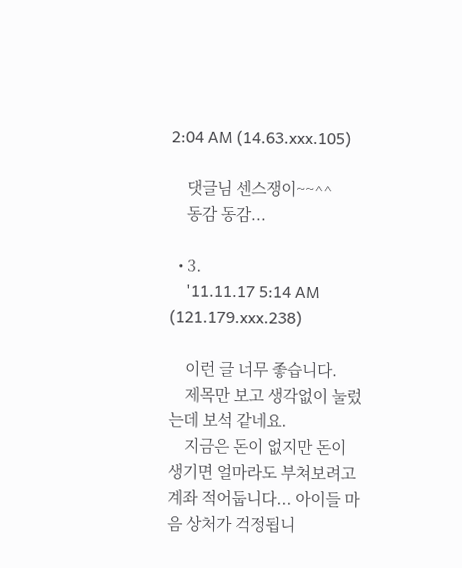2:04 AM (14.63.xxx.105)

    댓글님 센스쟁이~~^^
    동감 동감...

  • 3.
    '11.11.17 5:14 AM (121.179.xxx.238)

    이런 글 너무 좋습니다.
    제목만 보고 생각없이 눌렀는데 보석 같네요.
    지금은 돈이 없지만 돈이 생기면 얼마라도 부쳐보려고 계좌 적어둡니다... 아이들 마음 상처가 걱정됩니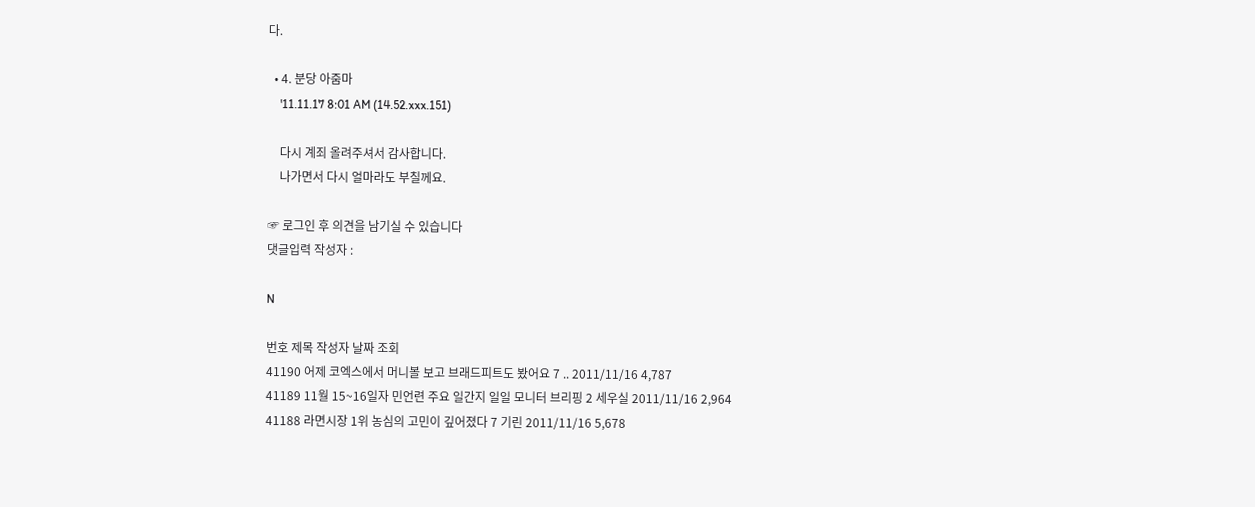다.

  • 4. 분당 아줌마
    '11.11.17 8:01 AM (14.52.xxx.151)

    다시 계죄 올려주셔서 감사합니다.
    나가면서 다시 얼마라도 부칠께요.

☞ 로그인 후 의견을 남기실 수 있습니다
댓글입력 작성자 :

N

번호 제목 작성자 날짜 조회
41190 어제 코엑스에서 머니볼 보고 브래드피트도 봤어요 7 .. 2011/11/16 4,787
41189 11월 15~16일자 민언련 주요 일간지 일일 모니터 브리핑 2 세우실 2011/11/16 2,964
41188 라면시장 1위 농심의 고민이 깊어졌다 7 기린 2011/11/16 5,678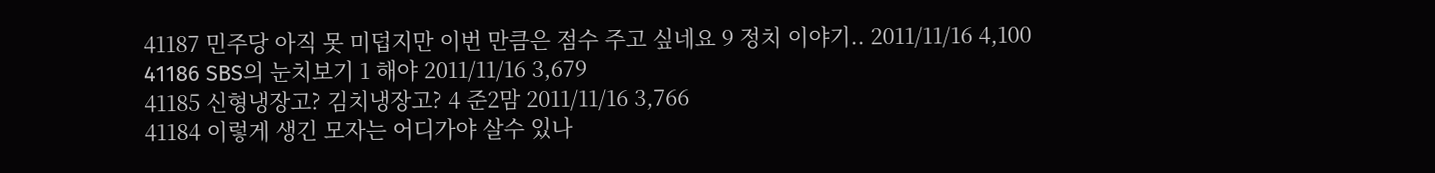41187 민주당 아직 못 미덥지만 이번 만큼은 점수 주고 싶네요 9 정치 이야기.. 2011/11/16 4,100
41186 SBS의 눈치보기 1 해야 2011/11/16 3,679
41185 신형냉장고? 김치냉장고? 4 준2맘 2011/11/16 3,766
41184 이렇게 생긴 모자는 어디가야 살수 있나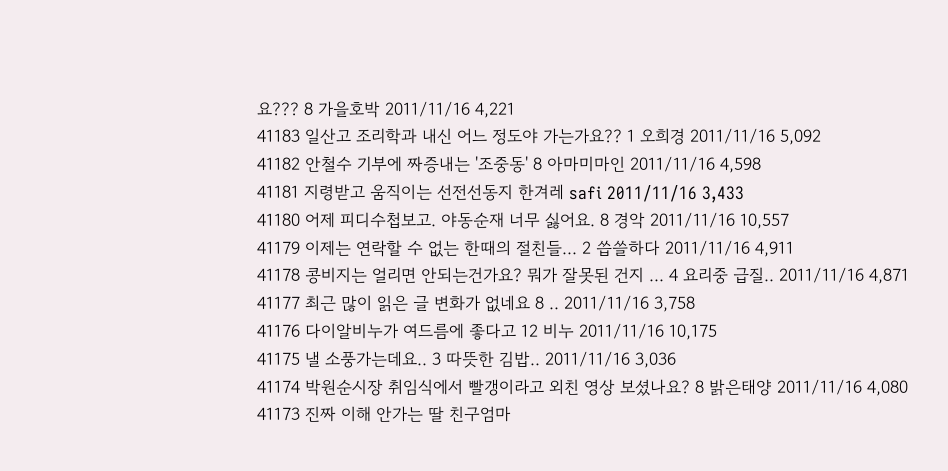요??? 8 가을호박 2011/11/16 4,221
41183 일산고 조리학과 내신 어느 정도야 가는가요?? 1 오희경 2011/11/16 5,092
41182 안철수 기부에 짜증내는 '조중동' 8 아마미마인 2011/11/16 4,598
41181 지령받고 움직이는 선전선동지 한겨레 safi 2011/11/16 3,433
41180 어제 피디수첩보고. 야동순재 너무 싫어요. 8 경악 2011/11/16 10,557
41179 이제는 연락할 수 없는 한때의 절친들... 2 씁쓸하다 2011/11/16 4,911
41178 콩비지는 얼리면 안되는건가요? 뭐가 잘못된 건지 ... 4 요리중 급질.. 2011/11/16 4,871
41177 최근 많이 읽은 글 변화가 없네요 8 .. 2011/11/16 3,758
41176 다이알비누가 여드름에 좋다고 12 비누 2011/11/16 10,175
41175 낼 소풍가는데요.. 3 따뜻한 김밥.. 2011/11/16 3,036
41174 박원순시장 취임식에서 빨갱이라고 외친 영상 보셨나요? 8 밝은태양 2011/11/16 4,080
41173 진짜 이해 안가는 딸 친구엄마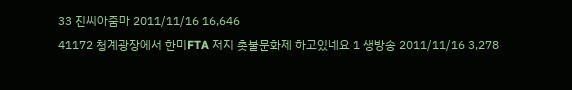33 진씨아줌마 2011/11/16 16,646
41172 청계광장에서 한미FTA 저지 촛불문화제 하고있네요 1 생방송 2011/11/16 3,278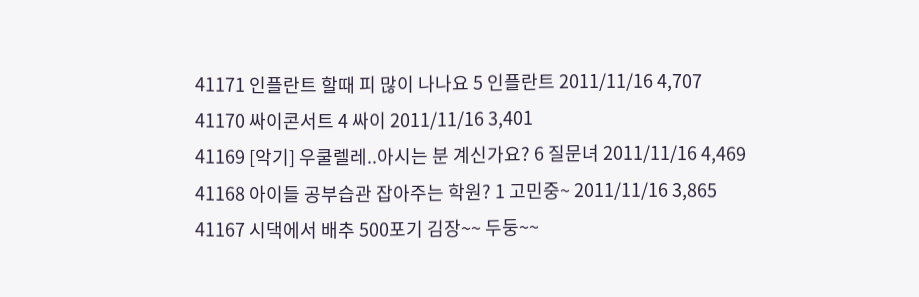41171 인플란트 할때 피 많이 나나요 5 인플란트 2011/11/16 4,707
41170 싸이콘서트 4 싸이 2011/11/16 3,401
41169 [악기] 우쿨렐레..아시는 분 계신가요? 6 질문녀 2011/11/16 4,469
41168 아이들 공부습관 잡아주는 학원? 1 고민중~ 2011/11/16 3,865
41167 시댁에서 배추 500포기 김장~~ 두둥~~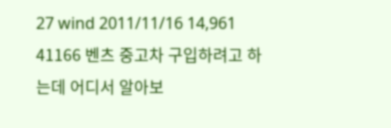27 wind 2011/11/16 14,961
41166 벤츠 중고차 구입하려고 하는데 어디서 알아보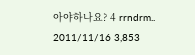아야하나요? 4 rrndrm.. 2011/11/16 3,853